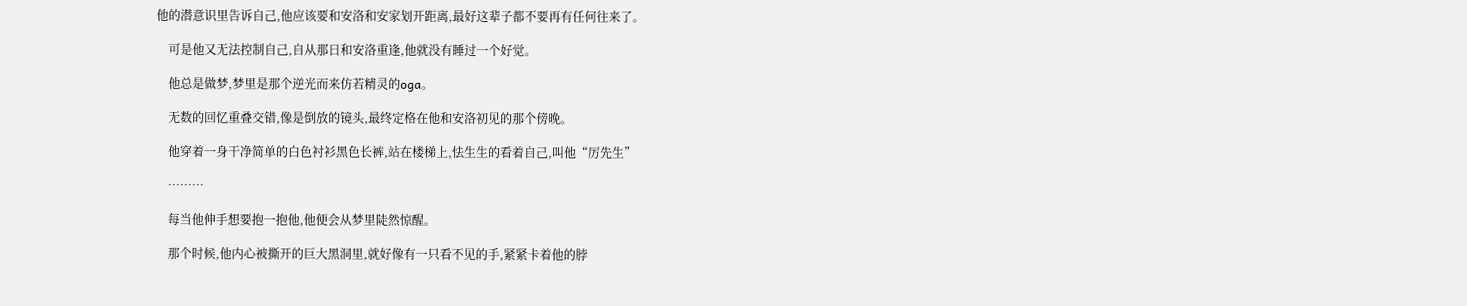他的潜意识里告诉自己,他应该要和安洛和安家划开距离,最好这辈子都不要再有任何往来了。

    可是他又无法控制自己,自从那日和安洛重逢,他就没有睡过一个好觉。

    他总是做梦,梦里是那个逆光而来仿若精灵的oga。

    无数的回忆重叠交错,像是倒放的镜头,最终定格在他和安洛初见的那个傍晚。

    他穿着一身干净简单的白色衬衫黑色长裤,站在楼梯上,怯生生的看着自己,叫他“厉先生”

    ………

    每当他伸手想要抱一抱他,他便会从梦里陡然惊醒。

    那个时候,他内心被撕开的巨大黑洞里,就好像有一只看不见的手,紧紧卡着他的脖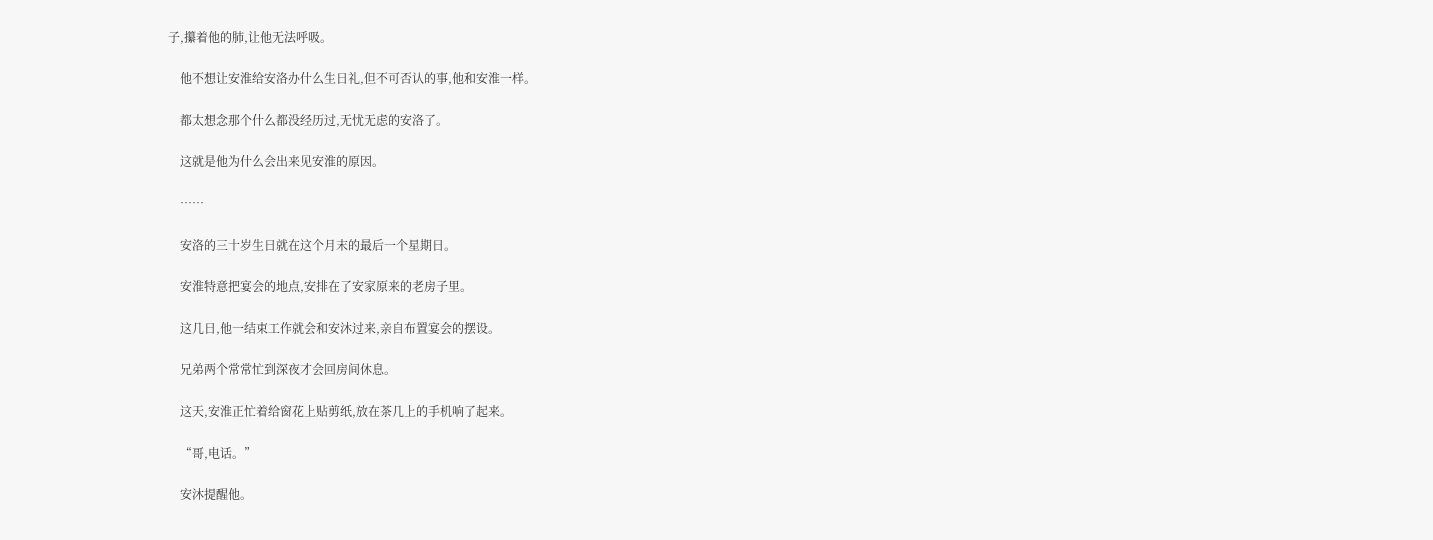子,攥着他的肺,让他无法呼吸。

    他不想让安淮给安洛办什么生日礼,但不可否认的事,他和安淮一样。

    都太想念那个什么都没经历过,无忧无虑的安洛了。

    这就是他为什么会出来见安淮的原因。

    ……

    安洛的三十岁生日就在这个月末的最后一个星期日。

    安淮特意把宴会的地点,安排在了安家原来的老房子里。

    这几日,他一结束工作就会和安沐过来,亲自布置宴会的摆设。

    兄弟两个常常忙到深夜才会回房间休息。

    这天,安淮正忙着给窗花上贴剪纸,放在茶几上的手机响了起来。

    “哥,电话。”

    安沐提醒他。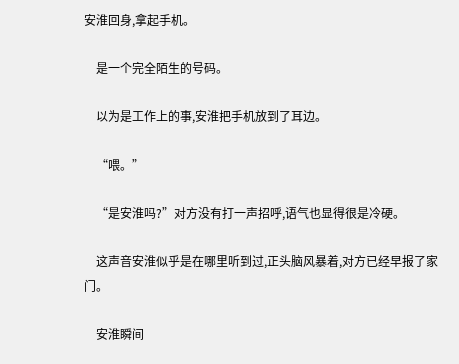安淮回身,拿起手机。

    是一个完全陌生的号码。

    以为是工作上的事,安淮把手机放到了耳边。

    “喂。”

    “是安淮吗?”对方没有打一声招呼,语气也显得很是冷硬。

    这声音安淮似乎是在哪里听到过,正头脑风暴着,对方已经早报了家门。

    安淮瞬间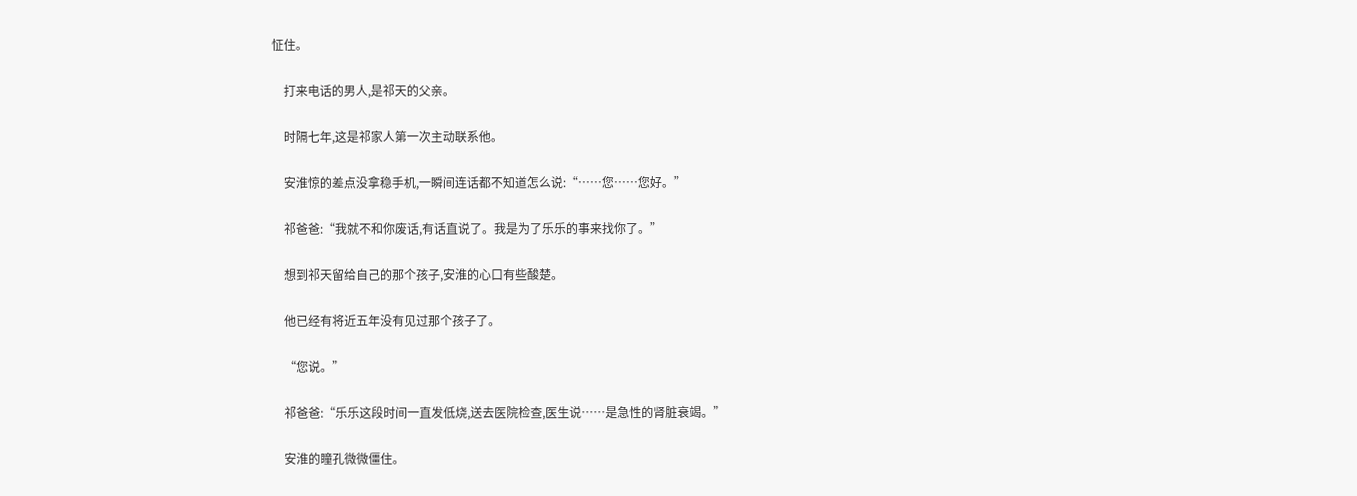怔住。

    打来电话的男人,是祁天的父亲。

    时隔七年,这是祁家人第一次主动联系他。

    安淮惊的差点没拿稳手机,一瞬间连话都不知道怎么说:“……您……您好。”

    祁爸爸:“我就不和你废话,有话直说了。我是为了乐乐的事来找你了。”

    想到祁天留给自己的那个孩子,安淮的心口有些酸楚。

    他已经有将近五年没有见过那个孩子了。

    “您说。”

    祁爸爸:“乐乐这段时间一直发低烧,送去医院检查,医生说……是急性的肾脏衰竭。”

    安淮的瞳孔微微僵住。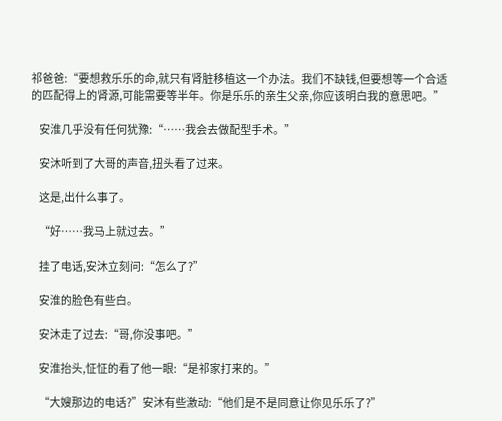祁爸爸:“要想救乐乐的命,就只有肾脏移植这一个办法。我们不缺钱,但要想等一个合适的匹配得上的肾源,可能需要等半年。你是乐乐的亲生父亲,你应该明白我的意思吧。”

    安淮几乎没有任何犹豫:“……我会去做配型手术。”

    安沐听到了大哥的声音,扭头看了过来。

    这是,出什么事了。

    “好……我马上就过去。”

    挂了电话,安沐立刻问:“怎么了?”

    安淮的脸色有些白。

    安沐走了过去:“哥,你没事吧。”

    安淮抬头,怔怔的看了他一眼:“是祁家打来的。”

    “大嫂那边的电话?”安沐有些激动:“他们是不是同意让你见乐乐了?”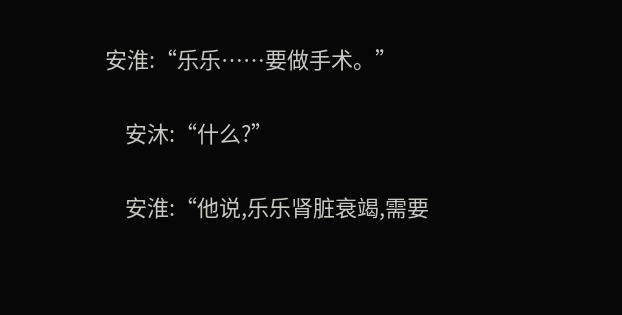安淮:“乐乐……要做手术。”

    安沐:“什么?”

    安淮:“他说,乐乐肾脏衰竭,需要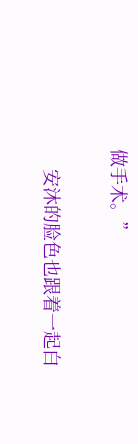做手术。”

    安沐的脸色也跟着一起白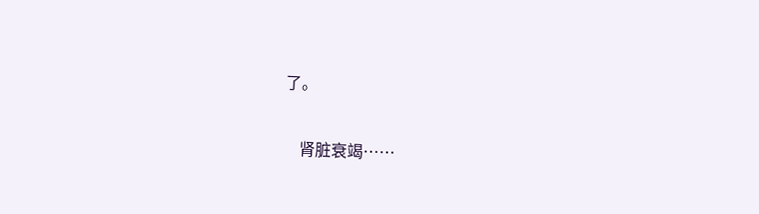了。

    肾脏衰竭……